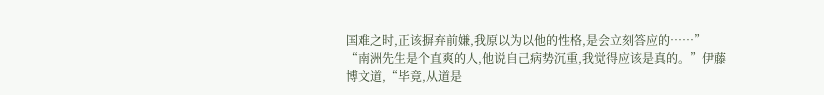国难之时,正该摒弃前嫌,我原以为以他的性格,是会立刻答应的……”
“南洲先生是个直爽的人,他说自己病势沉重,我觉得应该是真的。”伊藤博文道,“毕竟,从道是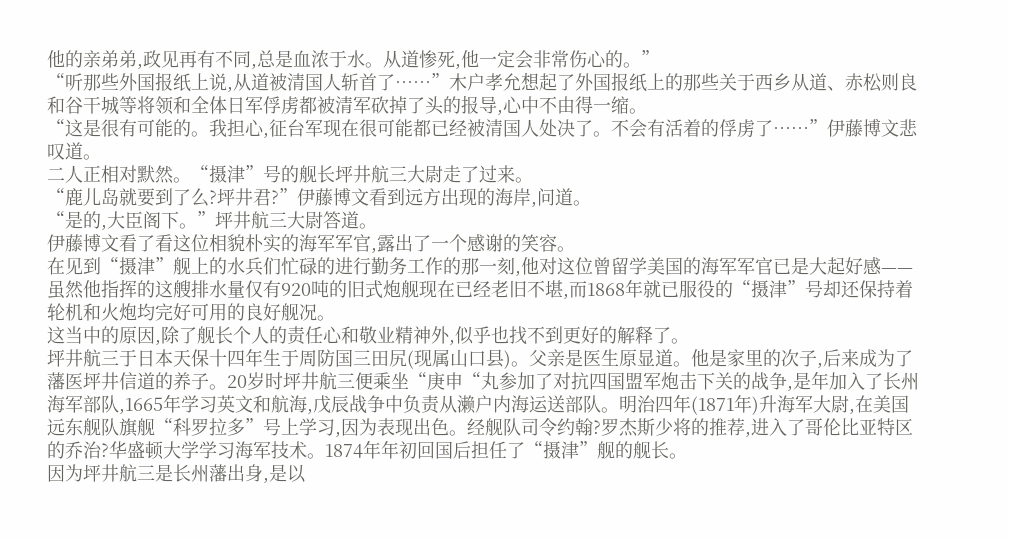他的亲弟弟,政见再有不同,总是血浓于水。从道惨死,他一定会非常伤心的。”
“听那些外国报纸上说,从道被清国人斩首了……”木户孝允想起了外国报纸上的那些关于西乡从道、赤松则良和谷干城等将领和全体日军俘虏都被清军砍掉了头的报导,心中不由得一缩。
“这是很有可能的。我担心,征台军现在很可能都已经被清国人处决了。不会有活着的俘虏了……”伊藤博文悲叹道。
二人正相对默然。“摄津”号的舰长坪井航三大尉走了过来。
“鹿儿岛就要到了么?坪井君?”伊藤博文看到远方出现的海岸,问道。
“是的,大臣阁下。”坪井航三大尉答道。
伊藤博文看了看这位相貌朴实的海军军官,露出了一个感谢的笑容。
在见到“摄津”舰上的水兵们忙碌的进行勤务工作的那一刻,他对这位曾留学美国的海军军官已是大起好感——虽然他指挥的这艘排水量仅有920吨的旧式炮舰现在已经老旧不堪,而1868年就已服役的“摄津”号却还保持着轮机和火炮均完好可用的良好舰况。
这当中的原因,除了舰长个人的责任心和敬业精神外,似乎也找不到更好的解释了。
坪井航三于日本天保十四年生于周防国三田尻(现属山口县)。父亲是医生原显道。他是家里的次子,后来成为了藩医坪井信道的养子。20岁时坪井航三便乘坐“庚申“丸参加了对抗四国盟军炮击下关的战争,是年加入了长州海军部队,1665年学习英文和航海,戊辰战争中负责从濑户内海运送部队。明治四年(1871年)升海军大尉,在美国远东舰队旗舰“科罗拉多”号上学习,因为表现出色。经舰队司令约翰?罗杰斯少将的推荐,进入了哥伦比亚特区的乔治?华盛顿大学学习海军技术。1874年年初回国后担任了“摄津”舰的舰长。
因为坪井航三是长州藩出身,是以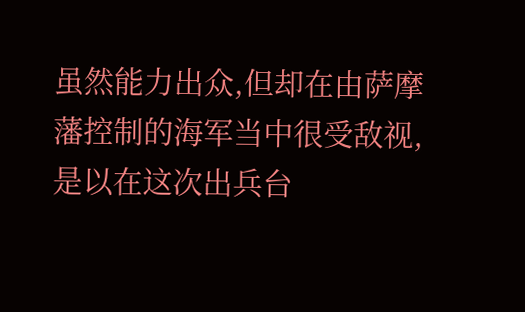虽然能力出众,但却在由萨摩藩控制的海军当中很受敌视,是以在这次出兵台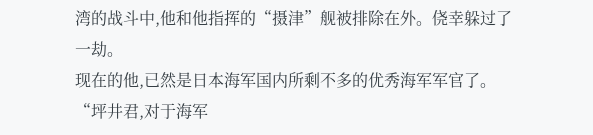湾的战斗中,他和他指挥的“摄津”舰被排除在外。侥幸躲过了一劫。
现在的他,已然是日本海军国内所剩不多的优秀海军军官了。
“坪井君,对于海军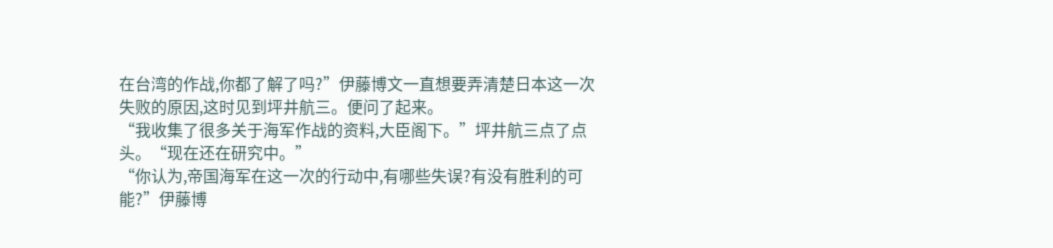在台湾的作战,你都了解了吗?”伊藤博文一直想要弄清楚日本这一次失败的原因,这时见到坪井航三。便问了起来。
“我收集了很多关于海军作战的资料,大臣阁下。”坪井航三点了点头。“现在还在研究中。”
“你认为,帝国海军在这一次的行动中,有哪些失误?有没有胜利的可能?”伊藤博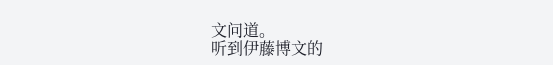文问道。
听到伊藤博文的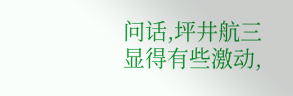问话,坪井航三显得有些激动,